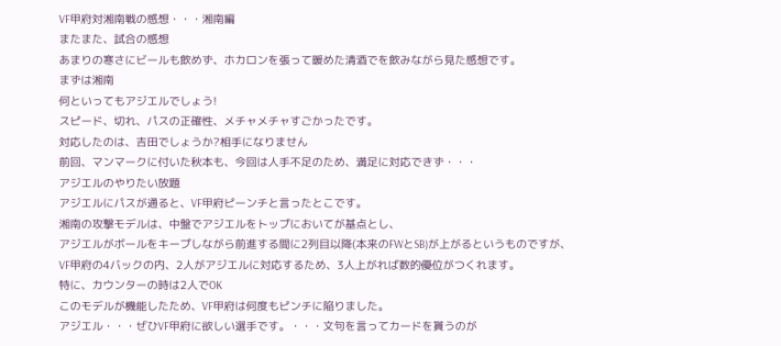VF甲府対湘南戦の感想・・・湘南編
またまた、試合の感想
あまりの寒さにビールも飲めず、ホカロンを張って暖めた清酒でを飲みながら見た感想です。
まずは湘南
何といってもアジエルでしょう!
スピード、切れ、パスの正確性、メチャメチャすごかったです。
対応したのは、吉田でしょうか?相手になりません
前回、マンマークに付いた秋本も、今回は人手不足のため、満足に対応できず・・・
アジエルのやりたい放題
アジエルにパスが通ると、VF甲府ピーンチと言ったとこです。
湘南の攻撃モデルは、中盤でアジエルをトップにおいてが基点とし、
アジエルがボールをキープしながら前進する間に2列目以降(本来のFWとSB)が上がるというものですが、
VF甲府の4バックの内、2人がアジエルに対応するため、3人上がれば数的優位がつくれます。
特に、カウンターの時は2人でOK
このモデルが機能したため、VF甲府は何度もピンチに陥りました。
アジエル・・・ぜひVF甲府に欲しい選手です。・・・文句を言ってカードを貰うのが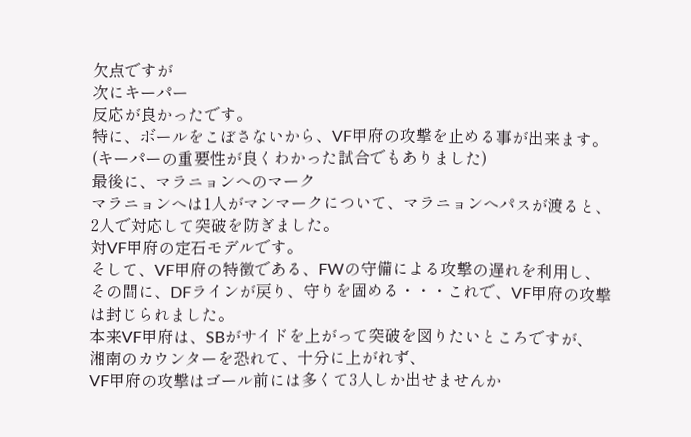欠点ですが
次にキーパー
反応が良かったです。
特に、ボールをこぼさないから、VF甲府の攻撃を止める事が出来ます。
(キーパーの重要性が良くわかった試合でもありました)
最後に、マラニョンへのマーク
マラニョンへは1人がマンマークについて、マラニョンへパスが渡ると、2人で対応して突破を防ぎました。
対VF甲府の定石モデルです。
そして、VF甲府の特徴である、FWの守備による攻撃の遅れを利用し、
その間に、DFラインが戻り、守りを固める・・・これで、VF甲府の攻撃は封じられました。
本来VF甲府は、SBがサイドを上がって突破を図りたいところですが、
湘南のカウンターを恐れて、十分に上がれず、
VF甲府の攻撃はゴール前には多くて3人しか出せませんか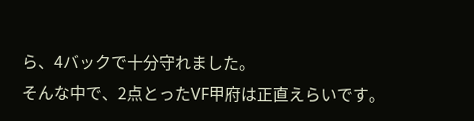ら、4バックで十分守れました。
そんな中で、2点とったVF甲府は正直えらいです。